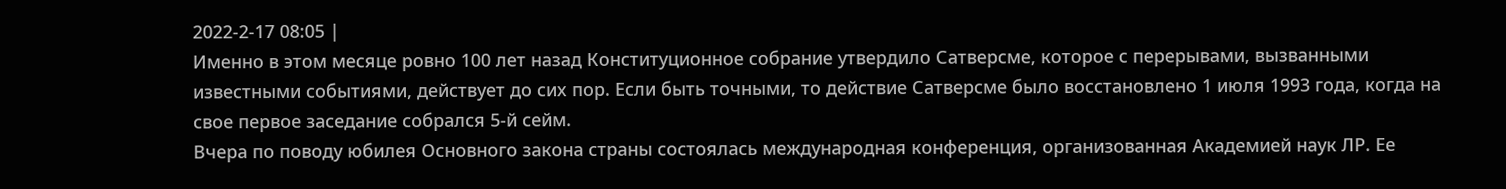2022-2-17 08:05 |
Именно в этом месяце ровно 100 лет назад Конституционное собрание утвердило Сатверсме, которое с перерывами, вызванными известными событиями, действует до сих пор. Если быть точными, то действие Сатверсме было восстановлено 1 июля 1993 года, когда на свое первое заседание собрался 5-й сейм.
Вчера по поводу юбилея Основного закона страны состоялась международная конференция, организованная Академией наук ЛР. Ее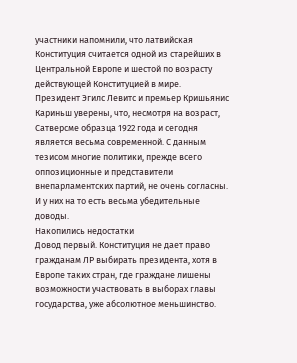участники напомнили, что латвийская Конституция считается одной из старейших в Центральной Европе и шестой по возрасту действующей Конституцией в мире.
Президент Эгилс Левитс и премьер Кришьянис Кариньш уверены, что, несмотря на возраст, Сатверсме образца 1922 года и сегодня является весьма современной. С данным тезисом многие политики, прежде всего оппозиционные и представители внепарламентских партий, не очень согласны. И у них на то есть весьма убедительные доводы.
Накопились недостатки
Довод первый. Конституция не дает право гражданам ЛР выбирать президента, хотя в Европе таких стран, где граждане лишены возможности участвовать в выборах главы государства, уже абсолютное меньшинство.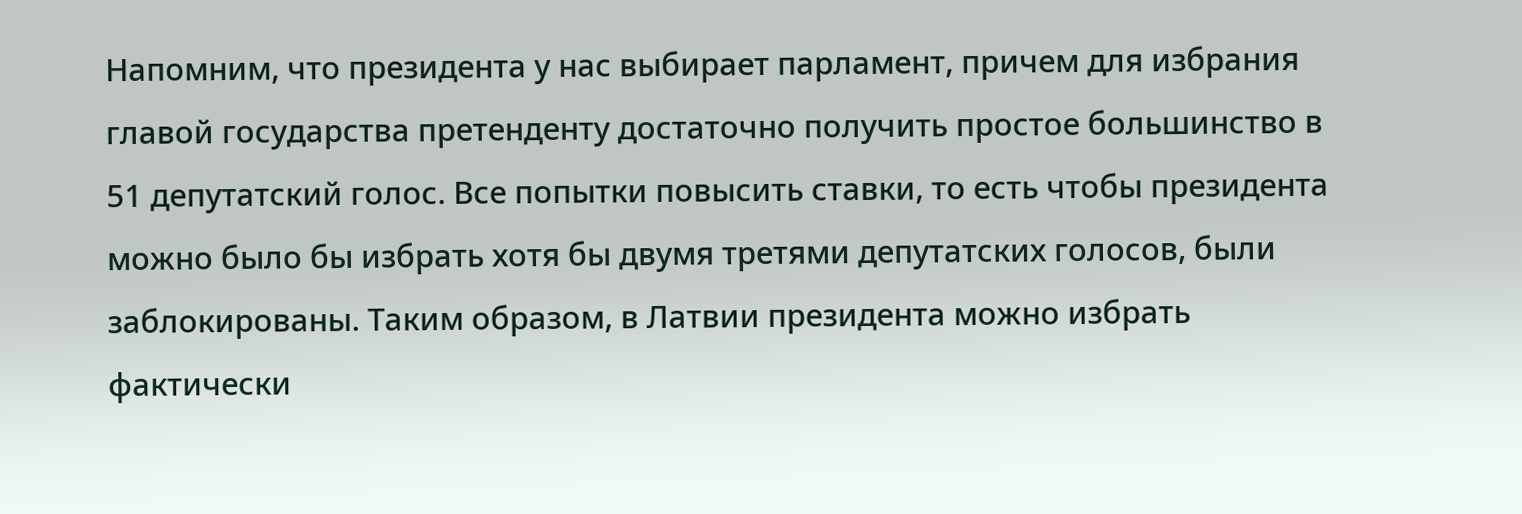Напомним, что президента у нас выбирает парламент, причем для избрания главой государства претенденту достаточно получить простое большинство в 51 депутатский голос. Все попытки повысить ставки, то есть чтобы президента можно было бы избрать хотя бы двумя третями депутатских голосов, были заблокированы. Таким образом, в Латвии президента можно избрать фактически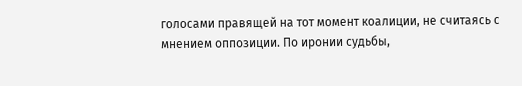голосами правящей на тот момент коалиции, не считаясь с мнением оппозиции. По иронии судьбы,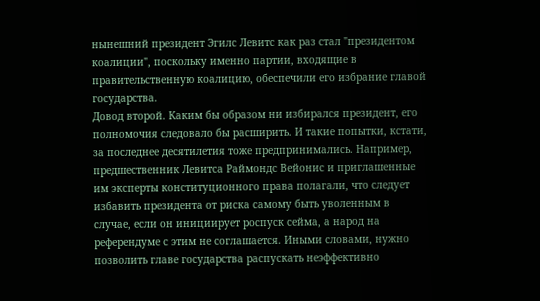нынешний президент Эгилс Левитс как раз стал "президентом коалиции", поскольку именно партии, входящие в правительственную коалицию, обеспечили его избрание главой государства.
Довод второй. Каким бы образом ни избирался президент, его полномочия следовало бы расширить. И такие попытки, кстати, за последнее десятилетия тоже предпринимались. Например, предшественник Левитса Раймондс Вейонис и приглашенные им эксперты конституционного права полагали, что следует избавить президента от риска самому быть уволенным в случае, если он инициирует роспуск сейма, а народ на референдуме с этим не соглашается. Иными словами, нужно позволить главе государства распускать неэффективно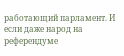работающий парламент. И если даже народ на референдуме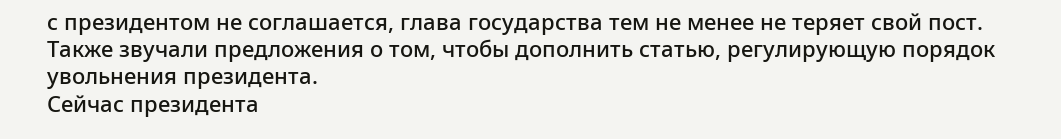с президентом не соглашается, глава государства тем не менее не теряет свой пост.
Также звучали предложения о том, чтобы дополнить статью, регулирующую порядок увольнения президента.
Сейчас президента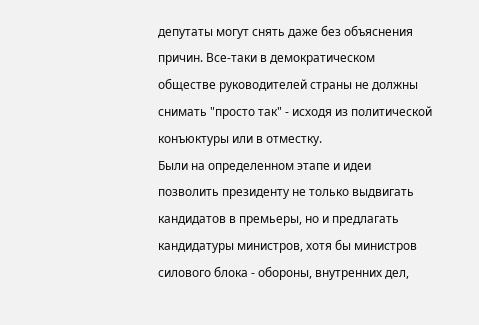депутаты могут снять даже без объяснения причин. Все-таки в демократическом обществе руководителей страны не должны снимать "просто так" - исходя из политической конъюктуры или в отместку.
Были на определенном этапе и идеи позволить президенту не только выдвигать кандидатов в премьеры, но и предлагать кандидатуры министров, хотя бы министров силового блока - обороны, внутренних дел,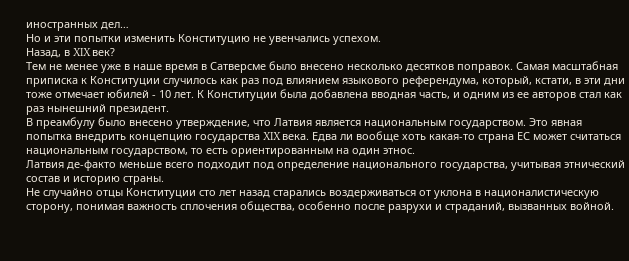иностранных дел…
Но и эти попытки изменить Конституцию не увенчались успехом.
Назад, в XIX век?
Тем не менее уже в наше время в Сатверсме было внесено несколько десятков поправок. Самая масштабная приписка к Конституции случилось как раз под влиянием языкового референдума, который, кстати, в эти дни тоже отмечает юбилей - 10 лет. К Конституции была добавлена вводная часть, и одним из ее авторов стал как раз нынешний президент.
В преамбулу было внесено утверждение, что Латвия является национальным государством. Это явная попытка внедрить концепцию государства XIX века. Едва ли вообще хоть какая-то страна ЕС может считаться национальным государством, то есть ориентированным на один этнос.
Латвия де-факто меньше всего подходит под определение национального государства, учитывая этнический состав и историю страны.
Не случайно отцы Конституции сто лет назад старались воздерживаться от уклона в националистическую сторону, понимая важность сплочения общества, особенно после разрухи и страданий, вызванных войной.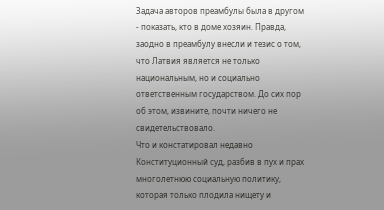Задача авторов преамбулы была в другом - показать, кто в доме хозяин. Правда, заодно в преамбулу внесли и тезис о том, что Латвия является не только национальным, но и социально ответственным государством. До сих пор об этом, извините, почти ничего не свидетельствовало.
Что и констатировал недавно Конституционный суд, разбив в пух и прах многолетнюю социальную политику, которая только плодила нищету и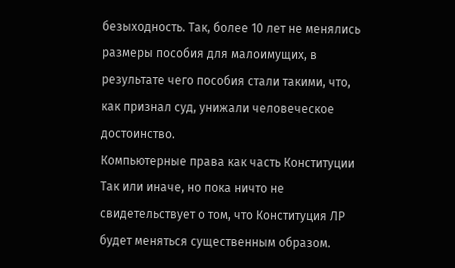безыходность. Так, более 10 лет не менялись размеры пособия для малоимущих, в результате чего пособия стали такими, что, как признал суд, унижали человеческое достоинство.
Компьютерные права как часть Конституции
Так или иначе, но пока ничто не свидетельствует о том, что Конституция ЛР будет меняться существенным образом.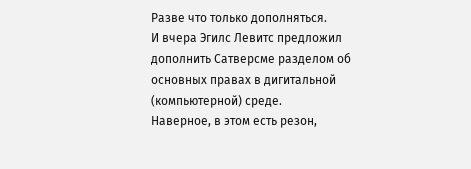Разве что только дополняться.
И вчера Эгилс Левитс предложил дополнить Сатверсме разделом об основных правах в дигитальной (компьютерной) среде.
Наверное, в этом есть резон,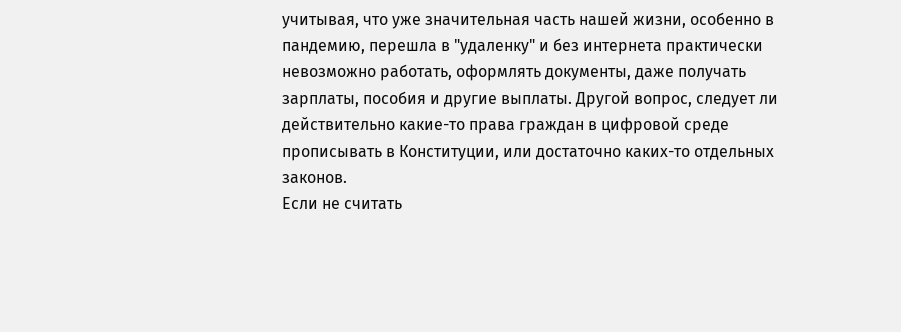учитывая, что уже значительная часть нашей жизни, особенно в пандемию, перешла в "удаленку" и без интернета практически невозможно работать, оформлять документы, даже получать зарплаты, пособия и другие выплаты. Другой вопрос, следует ли действительно какие-то права граждан в цифровой среде прописывать в Конституции, или достаточно каких-то отдельных законов.
Если не считать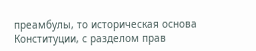преамбулы, то историческая основа Конституции, с разделом прав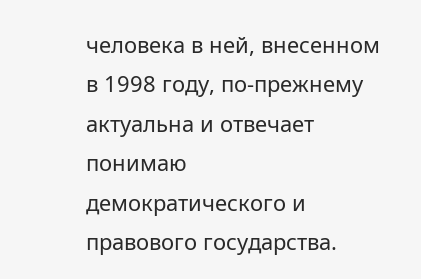человека в ней, внесенном в 1998 году, по-прежнему актуальна и отвечает понимаю демократического и правового государства.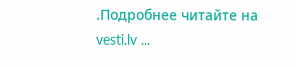.Подробнее читайте на vesti.lv ...